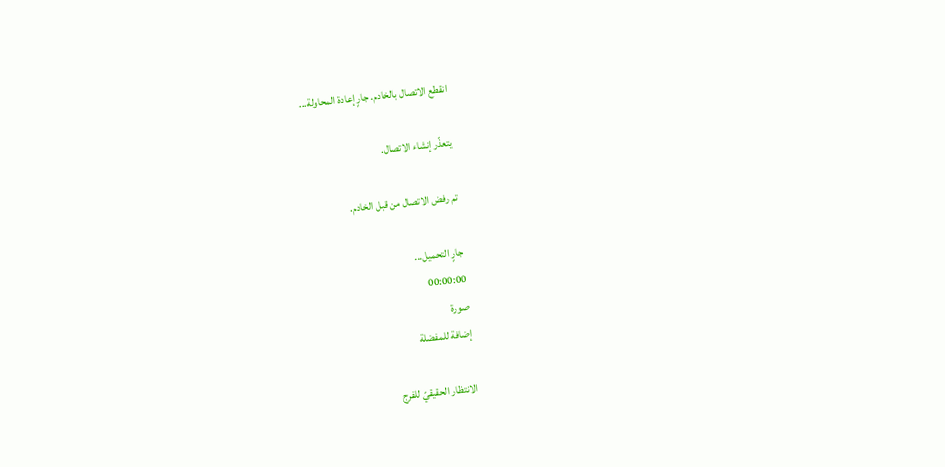انقطع الاتصال بالخادم. جارٍ إعادة المحاولة...

يتعذّر إنشاء الاتصال.

تم رفض الاتصال من قبل الخادم.

جارٍ التحميل...
00:00:00
صورة
إضافة للمفضلة

الانتظار الحقيقيّ للفرج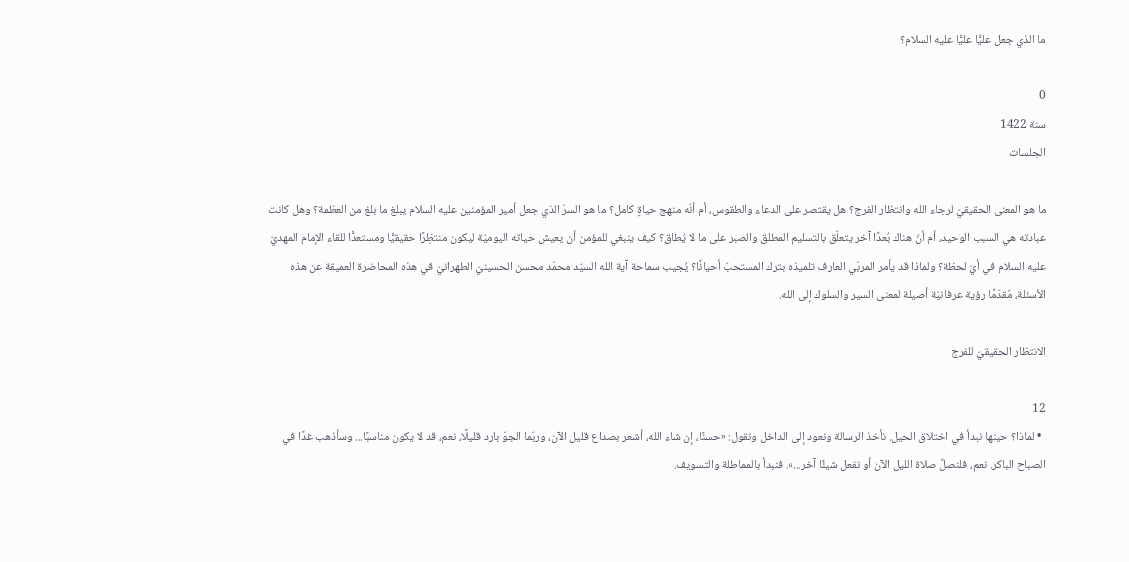ما الذي جعل عليًّا عليًّا عليه السلام؟

0
سنة 1422
الجلسات

ما هو المعنى الحقيقيّ لرجاء الله وانتظار الفرج؟ هل يقتصر على الدعاء والطقوس، أم أنّه منهج حياةٍ كامل؟ ما هو السرّ الذي جعل أمير المؤمنين عليه السلام يبلغ ما بلغ من العظمة؟ وهل كانت عبادته هي السبب الوحيد، أم أنّ هناك بُعدًا آخر يتعلّق بالتسليم المطلق والصبر على ما لا يُطاق؟ كيف ينبغي للمؤمن أن يعيش حياته اليوميّة ليكون منتظِرًا حقيقيًّا ومستعدًّا للقاء الإمام المهديّ عليه السلام في أيّ لحظة؟ ولماذا قد يأمر المربّي العارف تلميذه بترك المستحبّ أحيانًا؟ يُجيب سماحة آية الله السيّد محمّد محسن الحسينيّ الطهرانيّ في هذه المحاضرة العميقة عن هذه الأسئلة، مُقدّمًا رؤية عرفانيّة أصيلة لمعنى السير والسلوك إلى الله.

الانتظار الحقيقيّ للفرج

12
  • لماذا؟ حينها نبدأ في اختلاق الحيل. نأخذ الرسالة ونعود إلى الداخل ونقول: «حسنًا، إن شاء الله، أشعر بصداع قليل الآن، وربّما الجوّ بارد قليلًا، نعم، قد لا يكون مناسبًا... وسأذهب غدًا في الصباح الباكر. نعم، فلنصلِّ صلاة الليل الآن أو نفعل شيئًا آخر...». فنبدأ بالمماطلة والتسويف.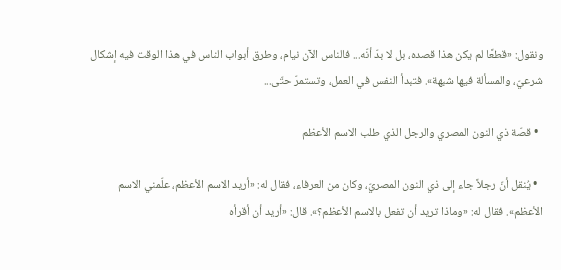ونقول: «قطعًا لم يكن هذا قصده، بل لا بدّ أنّه... فالناس الآن نيام، وطرق أبواب الناس في هذا الوقت فيه إشكال شرعيّ، والمسألة فيها شبهة». فتبدأ النفس في العمل، وتستمرّ حتّى...

  • قصّة ذي النون المصري والرجل الذي طلب الاسم الأعظم

  • يُنقل أنّ رجلاً جاء إلى ذي النون المصريّ، وكان من العرفاء، فقال له: «أريد الاسم الأعظم، علّمني الاسم الأعظم». فقال له: «وماذا تريد أن تفعل بالاسم الأعظم؟». قال: «أريد أن أقرأه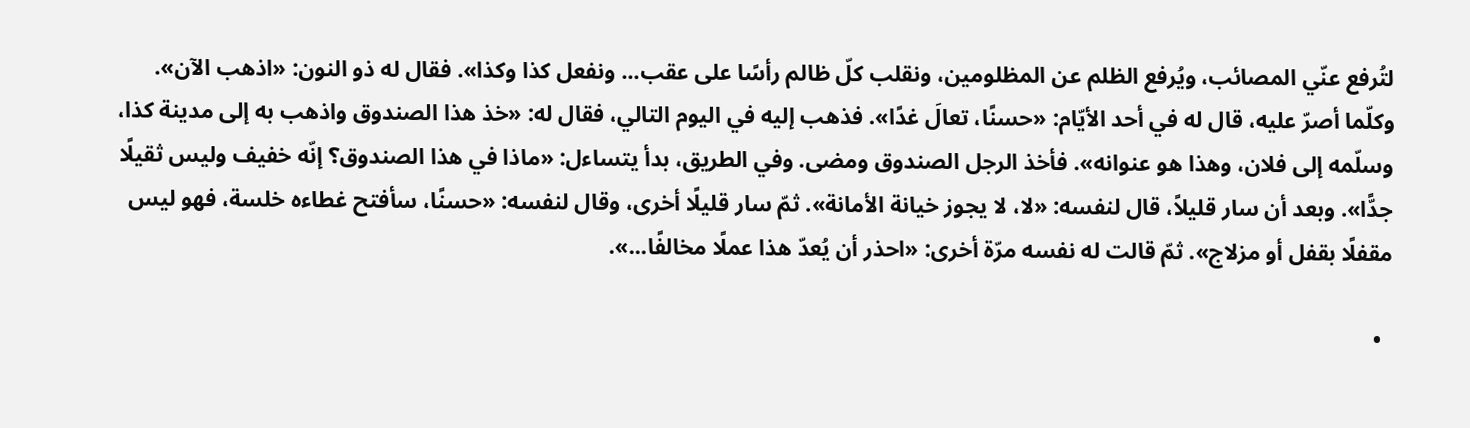لتُرفع عنّي المصائب، ويُرفع الظلم عن المظلومين، ونقلب كلّ ظالم رأسًا على عقب... ونفعل كذا وكذا». فقال له ذو النون: «اذهب الآن». وكلّما أصرّ عليه، قال له في أحد الأيّام: «حسنًا، تعالَ غدًا». فذهب إليه في اليوم التالي، فقال له: «خذ هذا الصندوق واذهب به إلى مدينة كذا، وسلّمه إلى فلان، وهذا هو عنوانه». فأخذ الرجل الصندوق ومضى. وفي الطريق، بدأ يتساءل: «ماذا في هذا الصندوق؟ إنّه خفيف وليس ثقيلًا جدًّا». وبعد أن سار قليلاً، قال لنفسه: «لا، لا يجوز خيانة الأمانة». ثمّ سار قليلًا أخرى، وقال لنفسه: «حسنًا، سأفتح غطاءه خلسة، فهو ليس مقفلًا بقفل أو مزلاج». ثمّ قالت له نفسه مرّة أخرى: «احذر أن يُعدّ هذا عملًا مخالفًا...».

  •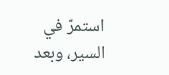استمرّ في السير، وبعد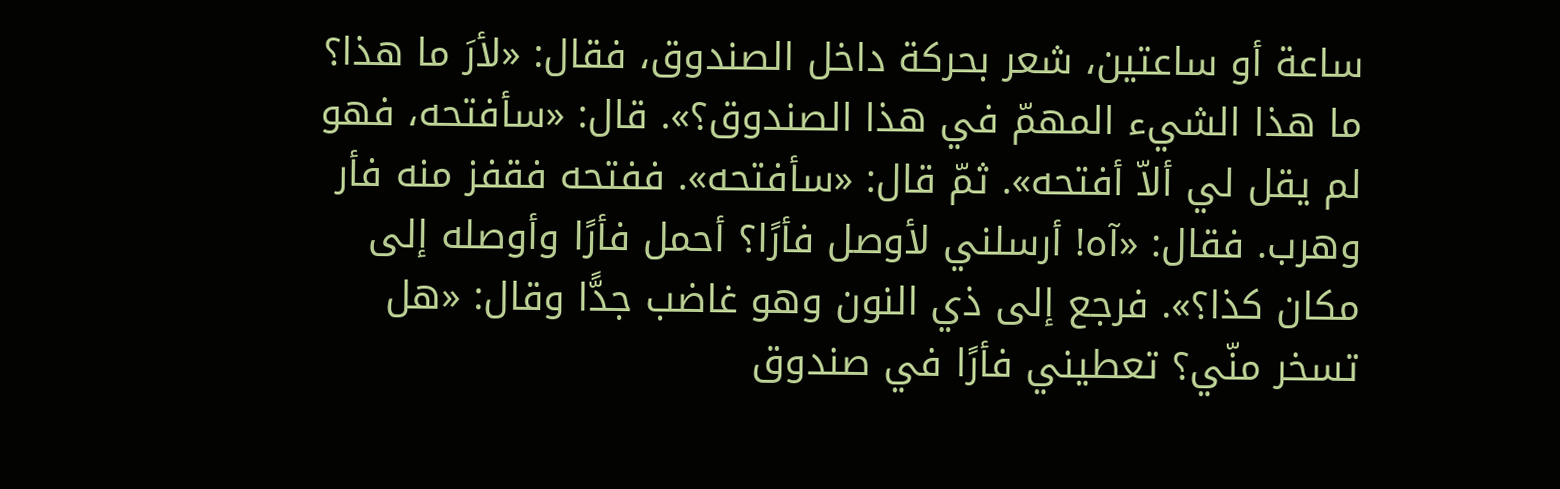ساعة أو ساعتين، شعر بحركة داخل الصندوق، فقال: «لأرَ ما هذا؟ ما هذا الشيء المهمّ في هذا الصندوق؟». قال: «سأفتحه، فهو لم يقل لي ألاّ أفتحه». ثمّ قال: «سأفتحه». ففتحه فقفز منه فأر وهرب. فقال: «آه! أرسلني لأوصل فأرًا؟ أحمل فأرًا وأوصله إلى مكان كذا؟». فرجع إلى ذي النون وهو غاضب جدًّا وقال: «هل تسخر منّي؟ تعطيني فأرًا في صندوق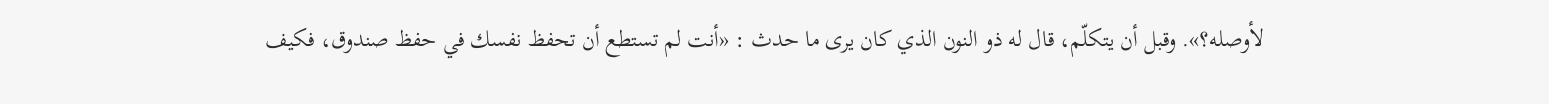لأوصله؟». وقبل أن يتكلّم، قال له ذو النون الذي كان يرى ما حدث : «أنت لم تستطع أن تحفظ نفسك في حفظ صندوق، فكيف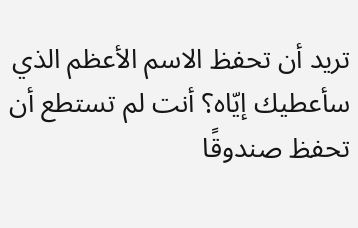تريد أن تحفظ الاسم الأعظم الذي سأعطيك إيّاه؟ أنت لم تستطع أن تحفظ صندوقًا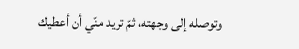وتوصله إلى وجهته، ثمّ تريد منّي أن أعطيك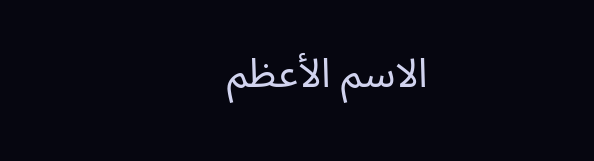الاسم الأعظم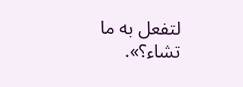لتفعل به ما تشاء؟».